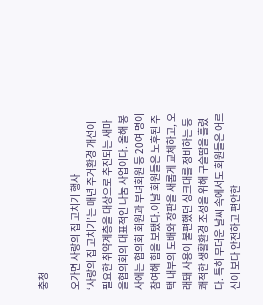충청

오가면 사랑의 집 고치기 행사
‘사랑의 집 고치기’는 매년 주거환경 개선이 필요한 취약계층을 대상으로 추진되는 새마을협의회의 대표적인 나눔 사업이다. 올해 봉사에는 협의회 회원과 부녀회원 등 20여 명이 참여해 힘을 보탰다.이날 회원들은 노후된 주택 내부의 도배와 장판을 새롭게 교체하고, 오래돼 사용이 불편했던 싱크대를 정비하는 등 쾌적한 생활환경 조성을 위해 구슬땀을 흘렸다. 특히 무더운 날씨 속에서도 회원들은 어르신이 보다 안전하고 편안한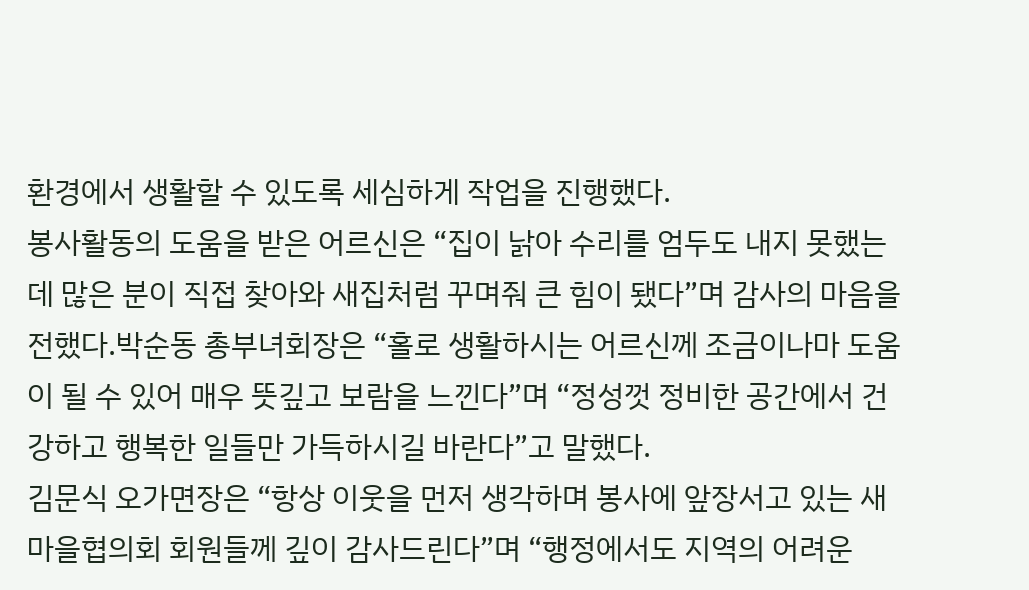환경에서 생활할 수 있도록 세심하게 작업을 진행했다.
봉사활동의 도움을 받은 어르신은 “집이 낡아 수리를 엄두도 내지 못했는데 많은 분이 직접 찾아와 새집처럼 꾸며줘 큰 힘이 됐다”며 감사의 마음을 전했다.박순동 총부녀회장은 “홀로 생활하시는 어르신께 조금이나마 도움이 될 수 있어 매우 뜻깊고 보람을 느낀다”며 “정성껏 정비한 공간에서 건강하고 행복한 일들만 가득하시길 바란다”고 말했다.
김문식 오가면장은 “항상 이웃을 먼저 생각하며 봉사에 앞장서고 있는 새마을협의회 회원들께 깊이 감사드린다”며 “행정에서도 지역의 어려운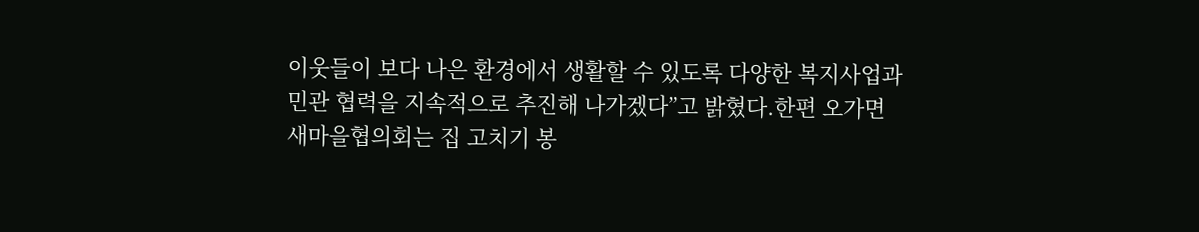이웃들이 보다 나은 환경에서 생활할 수 있도록 다양한 복지사업과 민관 협력을 지속적으로 추진해 나가겠다”고 밝혔다.한편 오가면 새마을협의회는 집 고치기 봉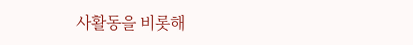사활동을 비롯해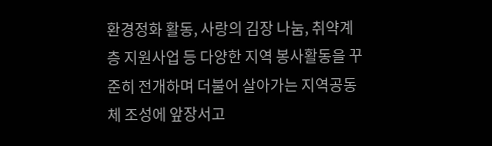환경정화 활동, 사랑의 김장 나눔, 취약계층 지원사업 등 다양한 지역 봉사활동을 꾸준히 전개하며 더불어 살아가는 지역공동체 조성에 앞장서고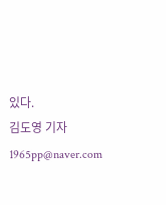있다.
김도영 기자 1965pp@naver.com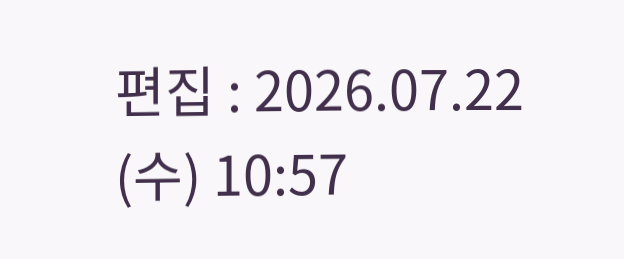편집 : 2026.07.22 (수) 10:57